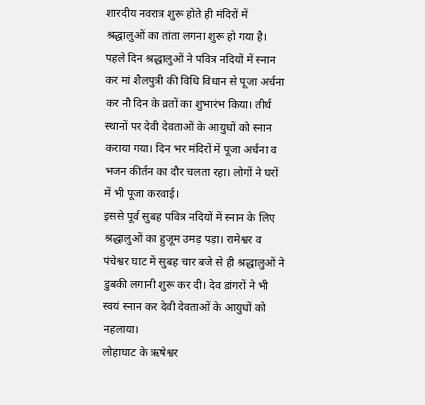शारदीय नवरात्र शुरू होते ही मंदिरों में श्रद्धालुओं का तांता लगना शुरू हो गया है। पहले दिन श्रद्धालुओं ने पवित्र नदियों में स्नान कर मां शैलपुत्री की विधि विधान से पूजा अर्चना कर नौ दिन के व्रतों का शुभारंभ किया। तीर्थ स्थानों पर देवी देवताओं के आयुधों को स्नान कराया गया। दिन भर मंदिरों में पूजा अर्चना व भजन कीर्तन का दौर चलता रहा। लोगों ने घरों में भी पूजा करवाई।
इससे पूर्व सुबह पवित्र नदियों में स्नान के लिए श्रद्धालुओं का हुजूम उमड़ पड़ा। रामेश्वर व पंचेश्वर घाट में सुबह चार बजे से ही श्रद्धालुओं ने डुबकी लगानी शुरू कर दी। देव डांगरों ने भी स्वयं स्नान कर देवी देवताओं के आयुधों को नहलाया।
लोहाघाट के ऋषेश्वर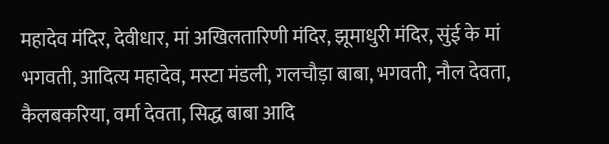महादेव मंदिर, देवीधार, मां अखिलतारिणी मंदिर, झूमाधुरी मंदिर, सुंई के मां भगवती, आदित्य महादेव, मस्टा मंडली, गलचौड़ा बाबा, भगवती, नौल देवता, कैलबकरिया, वर्मा देवता, सिद्ध बाबा आदि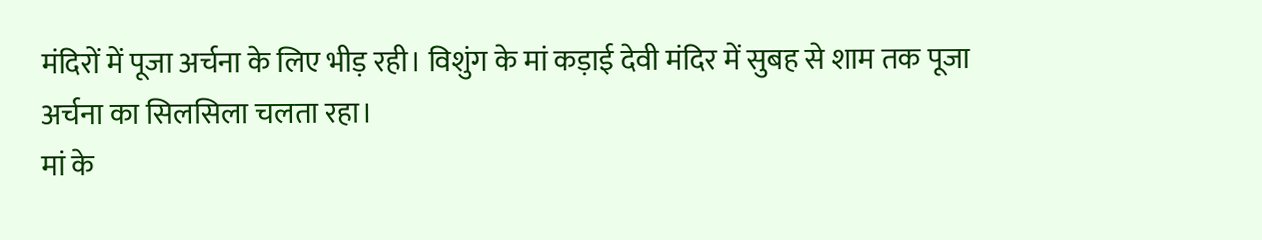मंदिरों में पूजा अर्चना के लिए भीड़ रही। विशुंग के मां कड़ाई देवी मंदिर में सुबह से शाम तक पूजा अर्चना का सिलसिला चलता रहा।
मां के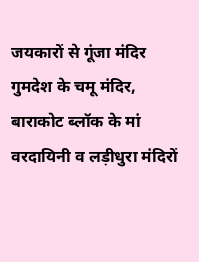जयकारों से गूंजा मंदिर
गुमदेश के चमू मंदिर, बाराकोट ब्लॉक के मां वरदायिनी व लड़ीधुरा मंदिरों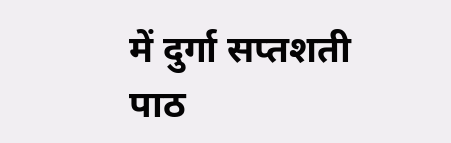में दुर्गा सप्तशती पाठ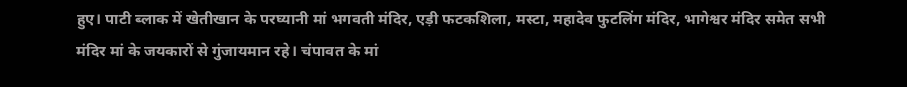हुए। पाटी ब्लाक में खेतीखान के परघ्यानी मां भगवती मंदिर, एड़ी फटकशिला, मस्टा, महादेव फुटलिंग मंदिर, भागेश्वर मंदिर समेत सभी मंदिर मां के जयकारों से गुंजायमान रहे। चंपावत के मां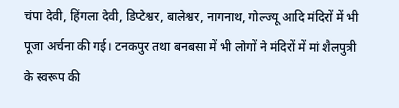चंपा देवी, हिंगला देवी, डिप्टेश्वर, बालेश्वर, नागनाथ, गोल्ज्यू आदि मंदिरों में भी पूजा अर्चना की गई। टनकपुर तथा बनबसा में भी लोगों ने मंदिरों में मां शैलपुत्री के स्वरूप की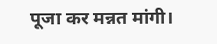पूजा कर मन्नत मांगी।